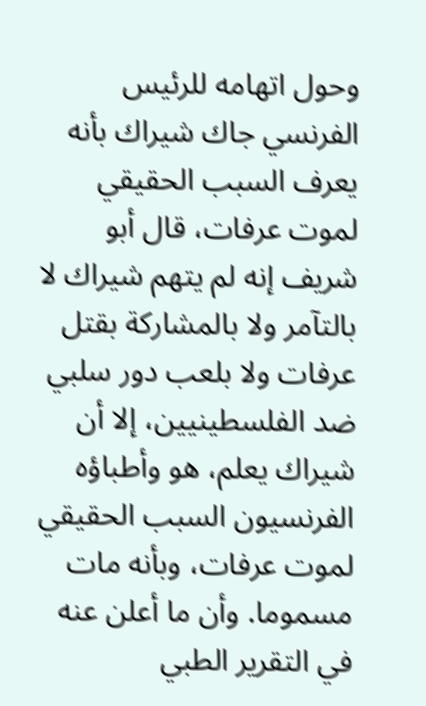وحول اتهامه للرئيس الفرنسي جاك شيراك بأنه يعرف السبب الحقيقي لموت عرفات، قال أبو شريف إنه لم يتهم شيراك لا بالتآمر ولا بالمشاركة بقتل عرفات ولا بلعب دور سلبي ضد الفلسطينيين، إلا أن شيراك يعلم، هو وأطباؤه الفرنسيون السبب الحقيقي لموت عرفات، وبأنه مات مسموما. وأن ما أعلن عنه في التقرير الطبي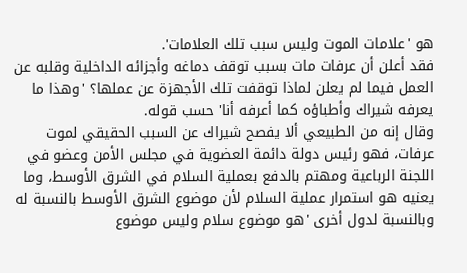هو 'علامات الموت وليس سبب تلك العلامات'.
فقد أعلن أن عرفات مات بسبب توقف دماغه وأجزائه الداخلية وقلبه عن العمل فيما لم يعلن لماذا توقفت تلك الأجهزة عن عملها؟ 'وهذا ما يعرفه شيراك وأطباؤه كما أعرفه أنا' حسب قوله.
وقال إنه من الطبيعي ألا يفصح شيراك عن السبب الحقيقي لموت عرفات، فهو رئيس دولة دائمة العضوية في مجلس الأمن وعضو في اللجنة الرباعية ومهتم بالدفع بعملية السلام في الشرق الأوسط، وما يعنيه هو استمرار عملية السلام لأن موضوع الشرق الأوسط بالنسبة له وبالنسبة لدول أخرى 'هو موضوع سلام وليس موضوع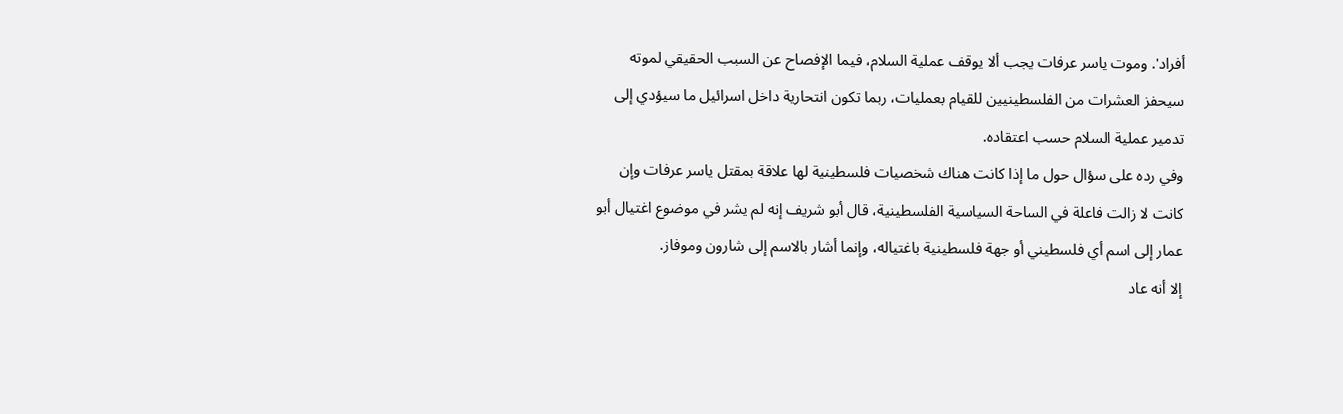أفراد'. وموت ياسر عرفات يجب ألا يوقف عملية السلام، فيما الإفصاح عن السبب الحقيقي لموته سيحفز العشرات من الفلسطينيين للقيام بعمليات، ربما تكون انتحارية داخل اسرائيل ما سيؤدي إلى تدمير عملية السلام حسب اعتقاده.
وفي رده على سؤال حول ما إذا كانت هناك شخصيات فلسطينية لها علاقة بمقتل ياسر عرفات وإن كانت لا زالت فاعلة في الساحة السياسية الفلسطينية، قال أبو شريف إنه لم يشر في موضوع اغتيال أبو عمار إلى اسم أي فلسطيني أو جهة فلسطينية باغتياله، وإنما أشار بالاسم إلى شارون وموفاز.
إلا أنه عاد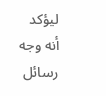ليؤكد أنه وجه رسائل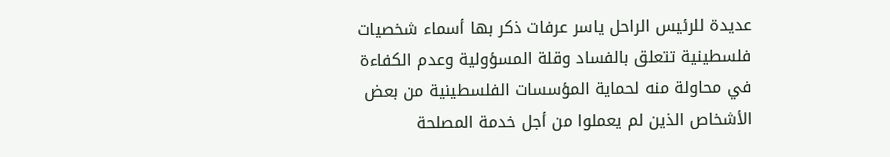عديدة للرئيس الراحل ياسر عرفات ذكر بها أسماء شخصيات فلسطينية تتعلق بالفساد وقلة المسؤولية وعدم الكفاءة في محاولة منه لحماية المؤسسات الفلسطينية من بعض الأشخاص الذين لم يعملوا من أجل خدمة المصلحة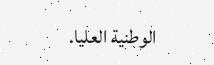الوطنية العليا.